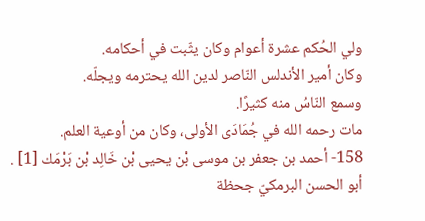ولي الحُكم عشرة أعوام وكان يثّبت في أحكامه.
وكان أمير الأندلس النّاصر لدين الله يحترمه ويجلّه.
وسمع النّاسُ منه كثيرًا.
مات رحمه الله في جُمَادَى الأولى، وكان من أوعية العلم.
158- أحمد بن جعفر بن موسى بْن يحيى بْن خَالِد بْن بَرْمَك [1] .
أبو الحسن البرمكيّ جحظة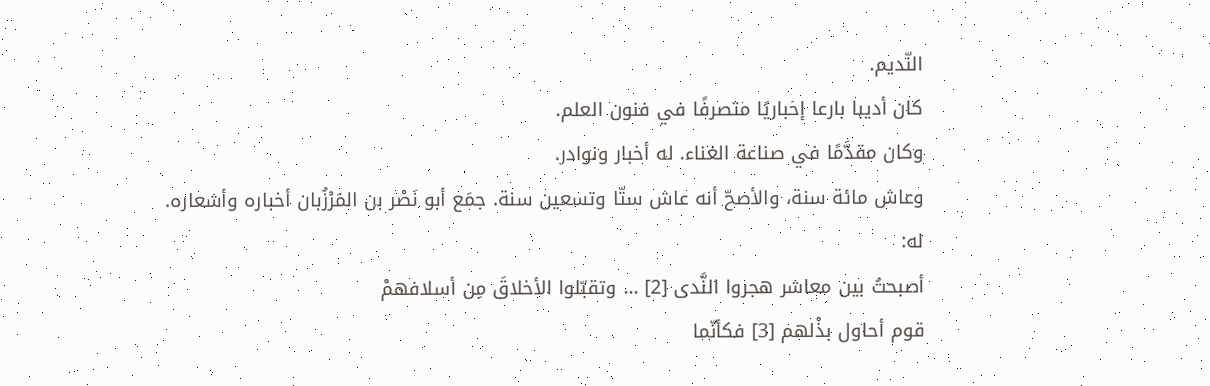النّديم.
كان أديبا بارعا إخباريًا متصرفًا في فنون العلم.
وكان مقدَّمًا في صناعة الغناء. له أخبار ونوادر.
وعاش مائة سنة، والأصحّ أنه عاش ستّا وتسعين سنة. جمَع أبو نَصْر بن المَرْزُبان أخباره وأشعاره.
له:
أصبحتُ بين معاشر هجروا النَّدى [2] ... وتقبّلوا الأخلاقَ مِن أسلافهمْ
قوم أحاول بذْلهم [3] فكأنّما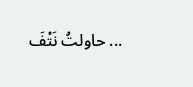... حاولتُ نَتْفَ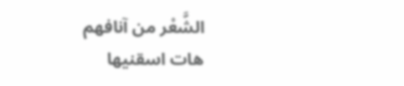الشَّعْر من آنافهم
هات اسقنيها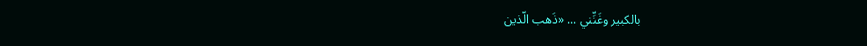بالكبير وغَنِّني ... «ذَهب الّذين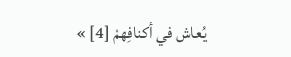يُعاش في أكنافِهمْ [4] »